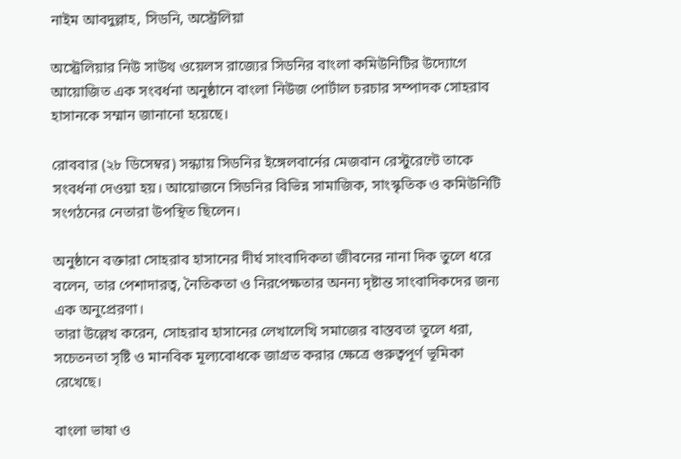নাইম আবদুল্লাহ, সিডনি, অস্ট্রেলিয়া

অস্ট্রেলিয়ার নিউ সাউথ ওয়েলস রাজ্যের সিডনির বাংলা কমিউনিটির উদ্যোগে আয়োজিত এক সংবর্ধনা অনুষ্ঠানে বাংলা নিউজ পোর্টাল চরচার সম্পাদক সোহরাব হাসানকে সম্মান জানানো হয়েছে।

রোববার (২৮ ডিসেম্বর) সন্ধ্যায় সিডনির ইঙ্গেলবার্নের মেজবান রেস্টুরেন্টে তাকে সংবর্ধনা দেওয়া হয়। আয়োজনে সিডনির বিভিন্ন সামাজিক, সাংস্কৃতিক ও কমিউনিটি সংগঠনের নেতারা উপস্থিত ছিলেন।

অনুষ্ঠানে বক্তারা সোহরাব হাসানের দীর্ঘ সাংবাদিকতা জীবনের নানা দিক তুলে ধরে বলেন, তার পেশাদারত্ব, নৈতিকতা ও নিরপেক্ষতার অনন্য দৃষ্টান্ত সাংবাদিকদের জন্য এক অনুপ্রেরণা।
তারা উল্লেখ করেন, সোহরাব হাসানের লেখালেখি সমাজের বাস্তবতা তুলে ধরা, সচেতনতা সৃষ্টি ও মানবিক মূল্যবোধকে জাগ্রত করার ক্ষেত্রে গুরুত্বপূর্ণ ভূমিকা রেখেছে।

বাংলা ভাষা ও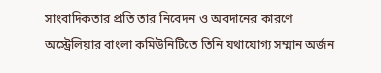সাংবাদিকতার প্রতি তার নিবেদন ও অবদানের কারণে অস্ট্রেলিয়ার বাংলা কমিউনিটিতে তিনি যথাযোগ্য সম্মান অর্জন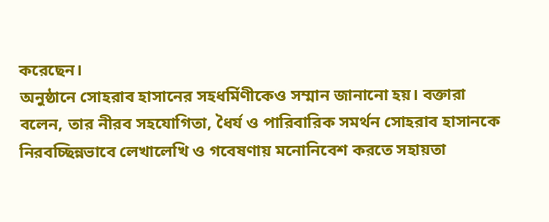করেছেন।
অনুষ্ঠানে সোহরাব হাসানের সহধর্মিণীকেও সম্মান জানানো হয়। বক্তারা বলেন, তার নীরব সহযোগিতা, ধৈর্য ও পারিবারিক সমর্থন সোহরাব হাসানকে নিরবচ্ছিন্নভাবে লেখালেখি ও গবেষণায় মনোনিবেশ করতে সহায়তা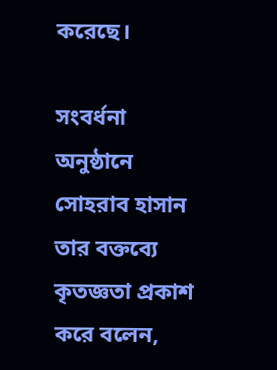করেছে।

সংবর্ধনা অনুষ্ঠানে সোহরাব হাসান তার বক্তব্যে কৃতজ্ঞতা প্রকাশ করে বলেন,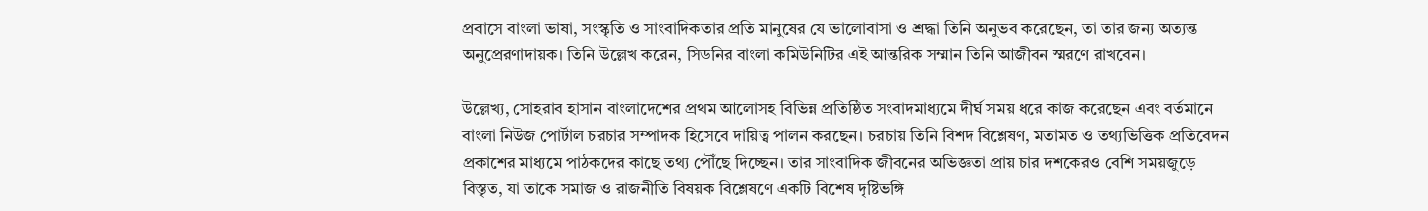প্রবাসে বাংলা ভাষা, সংস্কৃতি ও সাংবাদিকতার প্রতি মানুষের যে ভালোবাসা ও শ্রদ্ধা তিনি অনুভব করেছেন, তা তার জন্য অত্যন্ত অনুপ্রেরণাদায়ক। তিনি উল্লেখ করেন, সিডনির বাংলা কমিউনিটির এই আন্তরিক সম্মান তিনি আজীবন স্মরণে রাখবেন।

উল্লেখ্য, সোহরাব হাসান বাংলাদেশের প্রথম আলোসহ বিভিন্ন প্রতিষ্ঠিত সংবাদমাধ্যমে দীর্ঘ সময় ধরে কাজ করেছেন এবং বর্তমানে বাংলা নিউজ পোর্টাল চরচার সম্পাদক হিসেবে দায়িত্ব পালন করছেন। চরচায় তিনি বিশদ বিশ্লেষণ, মতামত ও তথ্যভিত্তিক প্রতিবেদন প্রকাশের মাধ্যমে পাঠকদের কাছে তথ্য পৌঁছে দিচ্ছেন। তার সাংবাদিক জীবনের অভিজ্ঞতা প্রায় চার দশকেরও বেশি সময়জুড়ে বিস্তৃত, যা তাকে সমাজ ও রাজনীতি বিষয়ক বিশ্লেষণে একটি বিশেষ দৃষ্টিভঙ্গি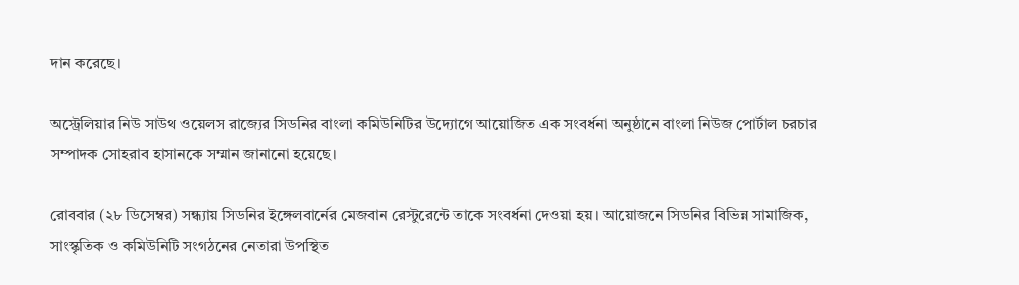দান করেছে।

অস্ট্রেলিয়ার নিউ সাউথ ওয়েলস রাজ্যের সিডনির বাংলা কমিউনিটির উদ্যোগে আয়োজিত এক সংবর্ধনা অনুষ্ঠানে বাংলা নিউজ পোর্টাল চরচার সম্পাদক সোহরাব হাসানকে সম্মান জানানো হয়েছে।

রোববার (২৮ ডিসেম্বর) সন্ধ্যায় সিডনির ইঙ্গেলবার্নের মেজবান রেস্টুরেন্টে তাকে সংবর্ধনা দেওয়া হয়। আয়োজনে সিডনির বিভিন্ন সামাজিক, সাংস্কৃতিক ও কমিউনিটি সংগঠনের নেতারা উপস্থিত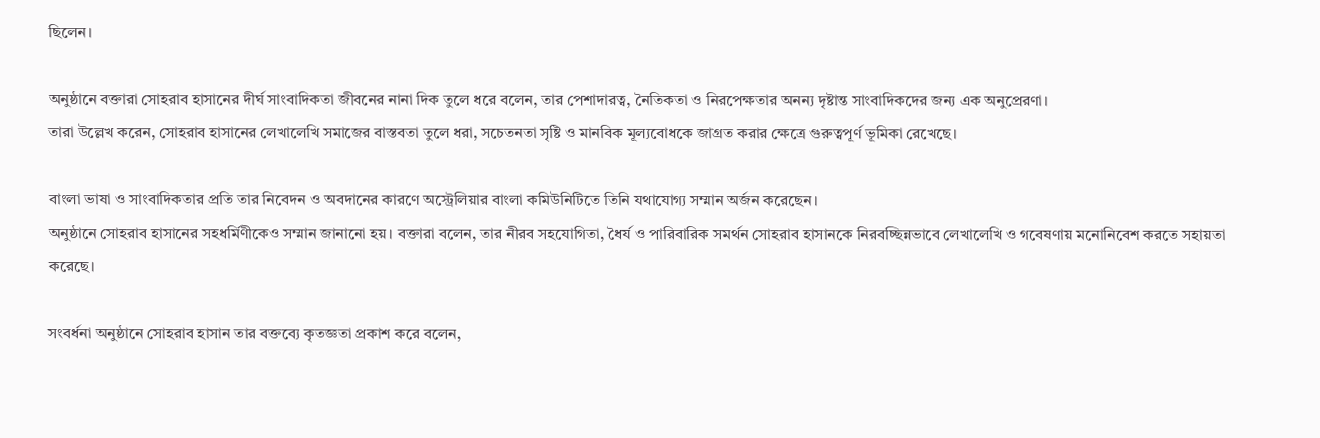ছিলেন।

অনুষ্ঠানে বক্তারা সোহরাব হাসানের দীর্ঘ সাংবাদিকতা জীবনের নানা দিক তুলে ধরে বলেন, তার পেশাদারত্ব, নৈতিকতা ও নিরপেক্ষতার অনন্য দৃষ্টান্ত সাংবাদিকদের জন্য এক অনুপ্রেরণা।
তারা উল্লেখ করেন, সোহরাব হাসানের লেখালেখি সমাজের বাস্তবতা তুলে ধরা, সচেতনতা সৃষ্টি ও মানবিক মূল্যবোধকে জাগ্রত করার ক্ষেত্রে গুরুত্বপূর্ণ ভূমিকা রেখেছে।

বাংলা ভাষা ও সাংবাদিকতার প্রতি তার নিবেদন ও অবদানের কারণে অস্ট্রেলিয়ার বাংলা কমিউনিটিতে তিনি যথাযোগ্য সম্মান অর্জন করেছেন।
অনুষ্ঠানে সোহরাব হাসানের সহধর্মিণীকেও সম্মান জানানো হয়। বক্তারা বলেন, তার নীরব সহযোগিতা, ধৈর্য ও পারিবারিক সমর্থন সোহরাব হাসানকে নিরবচ্ছিন্নভাবে লেখালেখি ও গবেষণায় মনোনিবেশ করতে সহায়তা করেছে।

সংবর্ধনা অনুষ্ঠানে সোহরাব হাসান তার বক্তব্যে কৃতজ্ঞতা প্রকাশ করে বলেন,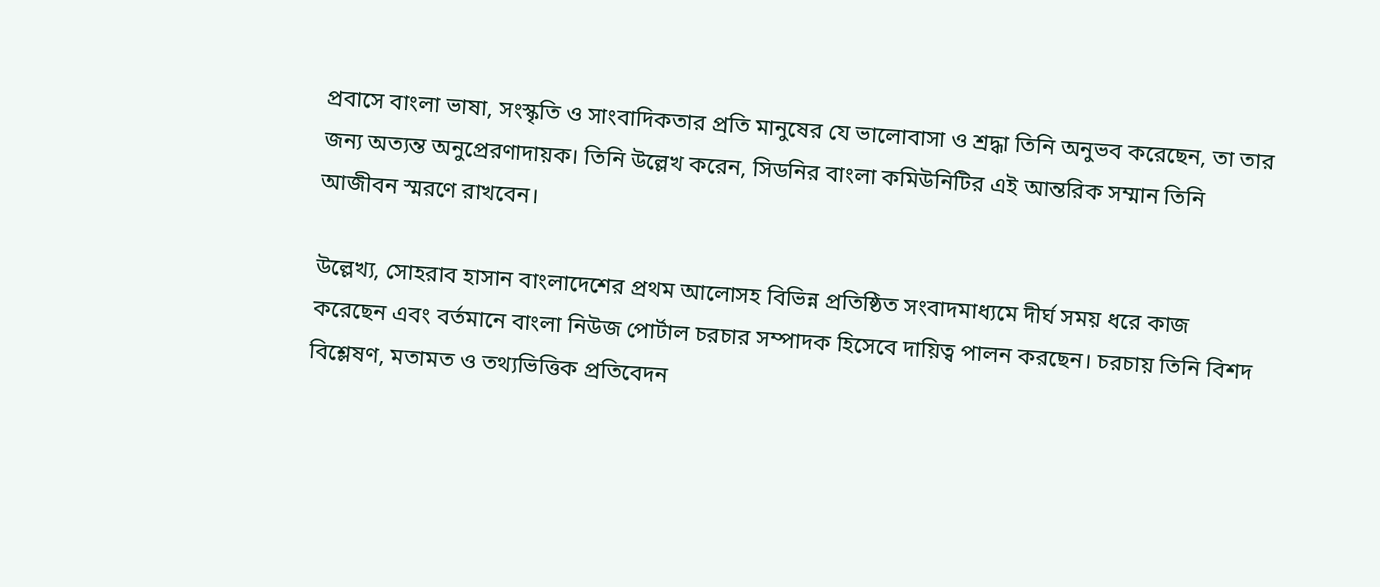প্রবাসে বাংলা ভাষা, সংস্কৃতি ও সাংবাদিকতার প্রতি মানুষের যে ভালোবাসা ও শ্রদ্ধা তিনি অনুভব করেছেন, তা তার জন্য অত্যন্ত অনুপ্রেরণাদায়ক। তিনি উল্লেখ করেন, সিডনির বাংলা কমিউনিটির এই আন্তরিক সম্মান তিনি আজীবন স্মরণে রাখবেন।

উল্লেখ্য, সোহরাব হাসান বাংলাদেশের প্রথম আলোসহ বিভিন্ন প্রতিষ্ঠিত সংবাদমাধ্যমে দীর্ঘ সময় ধরে কাজ করেছেন এবং বর্তমানে বাংলা নিউজ পোর্টাল চরচার সম্পাদক হিসেবে দায়িত্ব পালন করছেন। চরচায় তিনি বিশদ বিশ্লেষণ, মতামত ও তথ্যভিত্তিক প্রতিবেদন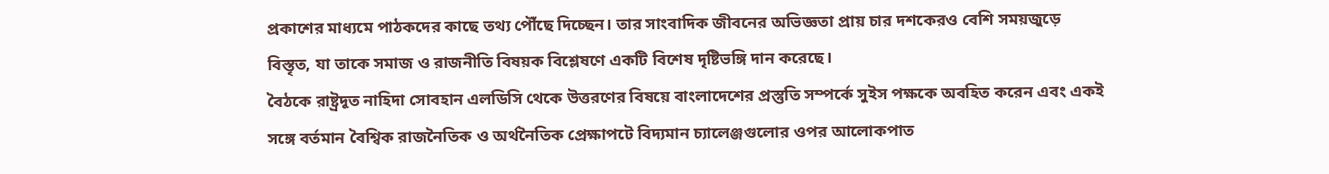প্রকাশের মাধ্যমে পাঠকদের কাছে তথ্য পৌঁছে দিচ্ছেন। তার সাংবাদিক জীবনের অভিজ্ঞতা প্রায় চার দশকেরও বেশি সময়জুড়ে বিস্তৃত, যা তাকে সমাজ ও রাজনীতি বিষয়ক বিশ্লেষণে একটি বিশেষ দৃষ্টিভঙ্গি দান করেছে।
বৈঠকে রাষ্ট্রদূত নাহিদা সোবহান এলডিসি থেকে উত্তরণের বিষয়ে বাংলাদেশের প্রস্তুতি সম্পর্কে সুইস পক্ষকে অবহিত করেন এবং একই সঙ্গে বর্তমান বৈশ্বিক রাজনৈতিক ও অর্থনৈতিক প্রেক্ষাপটে বিদ্যমান চ্যালেঞ্জগুলোর ওপর আলোকপাত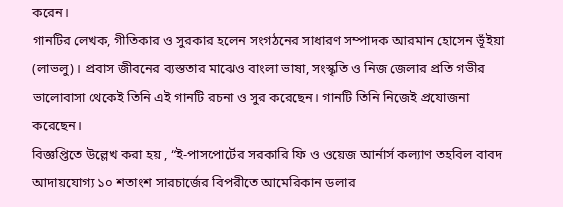করেন।
গানটির লেখক, গীতিকার ও সুরকার হলেন সংগঠনের সাধারণ সম্পাদক আরমান হোসেন ভূঁইয়া (লাভলু)। প্রবাস জীবনের ব্যস্ততার মাঝেও বাংলা ভাষা, সংস্কৃতি ও নিজ জেলার প্রতি গভীর ভালোবাসা থেকেই তিনি এই গানটি রচনা ও সুর করেছেন। গানটি তিনি নিজেই প্রযোজনা করেছেন।
বিজ্ঞপ্তিতে উল্লেখ করা হয় , “ই-পাসপোর্টের সরকারি ফি ও ওয়েজ আর্নার্স কল্যাণ তহবিল বাবদ আদায়যোগ্য ১০ শতাংশ সারচার্জের বিপরীতে আমেরিকান ডলার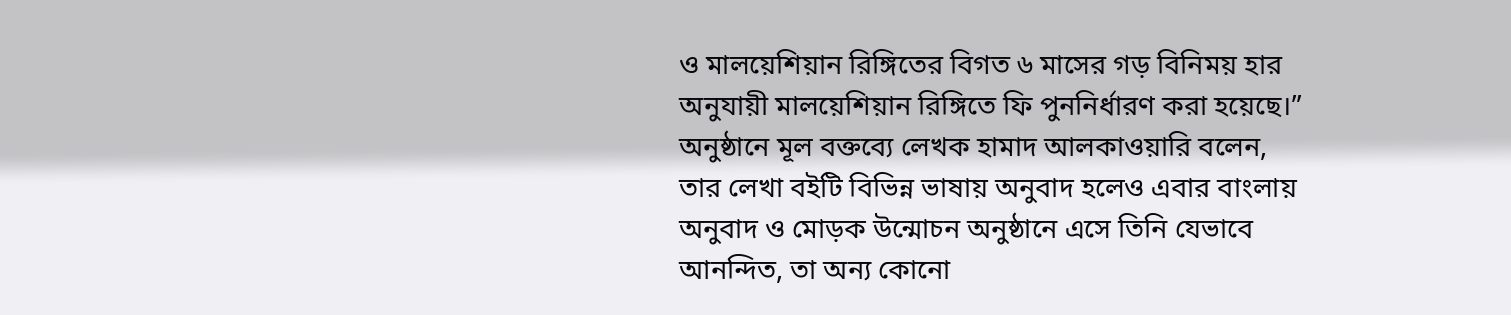ও মালয়েশিয়ান রিঙ্গিতের বিগত ৬ মাসের গড় বিনিময় হার অনুযায়ী মালয়েশিয়ান রিঙ্গিতে ফি পুননির্ধারণ করা হয়েছে।”
অনুষ্ঠানে মূল বক্তব্যে লেখক হামাদ আলকাওয়ারি বলেন, তার লেখা বইটি বিভিন্ন ভাষায় অনুবাদ হলেও এবার বাংলায় অনুবাদ ও মোড়ক উন্মোচন অনুষ্ঠানে এসে তিনি যেভাবে আনন্দিত, তা অন্য কোনো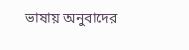ভাষায় অনুবাদের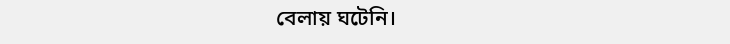বেলায় ঘটেনি।